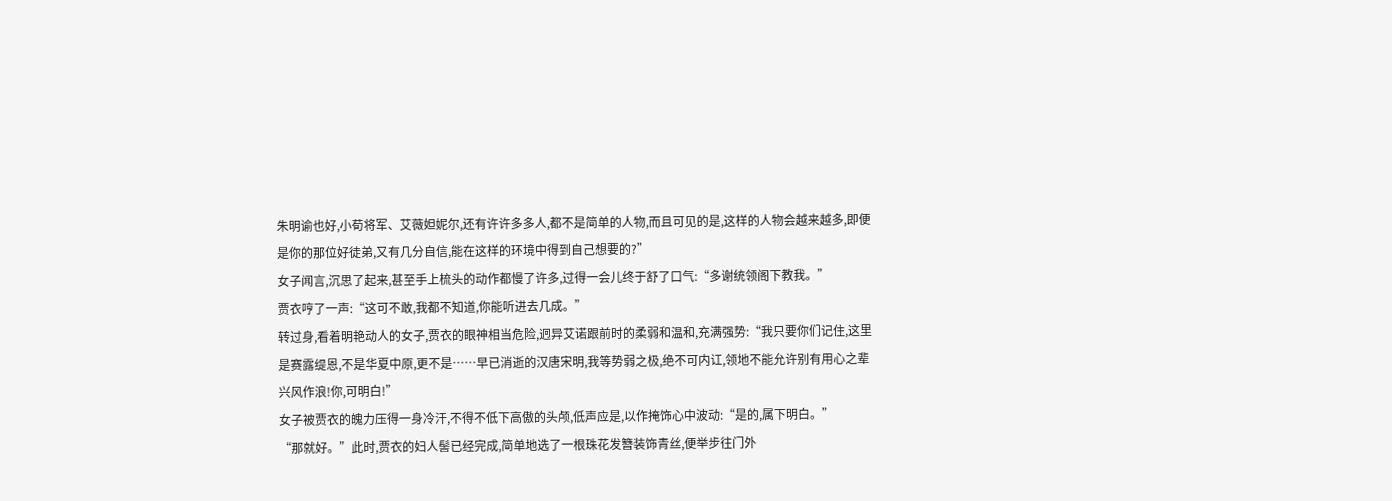朱明谕也好,小荀将军、艾薇妲妮尔,还有许许多多人,都不是简单的人物,而且可见的是,这样的人物会越来越多,即便是你的那位好徒弟,又有几分自信,能在这样的环境中得到自己想要的?”
女子闻言,沉思了起来,甚至手上梳头的动作都慢了许多,过得一会儿终于舒了口气:“多谢统领阁下教我。”
贾衣哼了一声:“这可不敢,我都不知道,你能听进去几成。”
转过身,看着明艳动人的女子,贾衣的眼神相当危险,迥异艾诺跟前时的柔弱和温和,充满强势:“我只要你们记住,这里是赛露缇恩,不是华夏中原,更不是……早已消逝的汉唐宋明,我等势弱之极,绝不可内讧,领地不能允许别有用心之辈兴风作浪!你,可明白!”
女子被贾衣的魄力压得一身冷汗,不得不低下高傲的头颅,低声应是,以作掩饰心中波动:“是的,属下明白。”
“那就好。”此时,贾衣的妇人髻已经完成,简单地选了一根珠花发簪装饰青丝,便举步往门外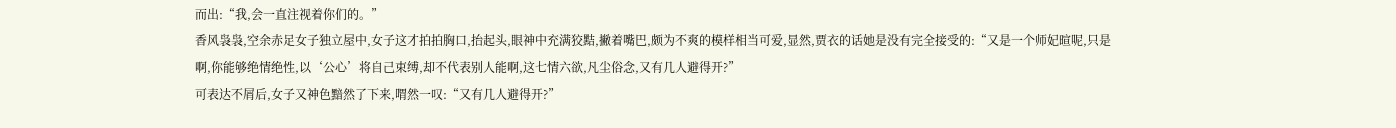而出:“我,会一直注视着你们的。”
香风袅袅,空余赤足女子独立屋中,女子这才拍拍胸口,抬起头,眼神中充满狡黠,撇着嘴巴,颇为不爽的模样相当可爱,显然,贾衣的话她是没有完全接受的:“又是一个师妃暄呢,只是啊,你能够绝情绝性,以‘公心’将自己束缚,却不代表别人能啊,这七情六欲,凡尘俗念,又有几人避得开?”
可表达不屑后,女子又神色黯然了下来,喟然一叹:“又有几人避得开?”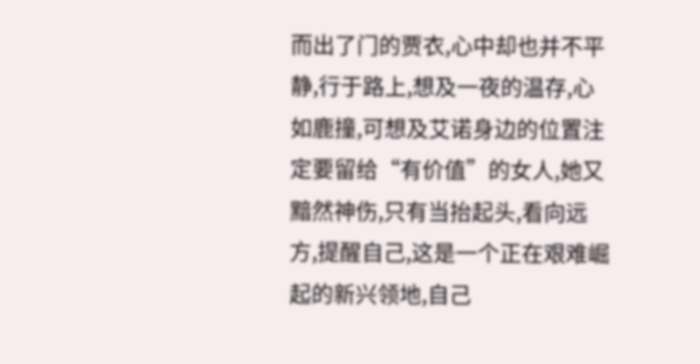而出了门的贾衣,心中却也并不平静,行于路上,想及一夜的温存,心如鹿撞,可想及艾诺身边的位置注定要留给“有价值”的女人,她又黯然神伤,只有当抬起头,看向远方,提醒自己,这是一个正在艰难崛起的新兴领地,自己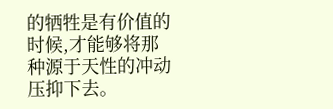的牺牲是有价值的时候,才能够将那种源于天性的冲动压抑下去。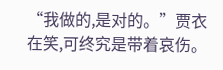“我做的,是对的。”贾衣在笑,可终究是带着哀伤。